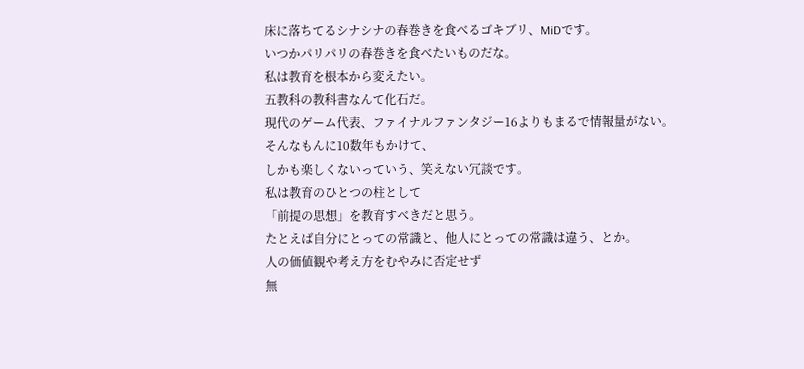床に落ちてるシナシナの春巻きを食べるゴキブリ、MiDです。
いつかパリパリの春巻きを食べたいものだな。
私は教育を根本から変えたい。
五教科の教科書なんて化石だ。
現代のゲーム代表、ファイナルファンタジー16よりもまるで情報量がない。
そんなもんに10数年もかけて、
しかも楽しくないっていう、笑えない冗談です。
私は教育のひとつの柱として
「前提の思想」を教育すべきだと思う。
たとえば自分にとっての常識と、他人にとっての常識は違う、とか。
人の価値観や考え方をむやみに否定せず
無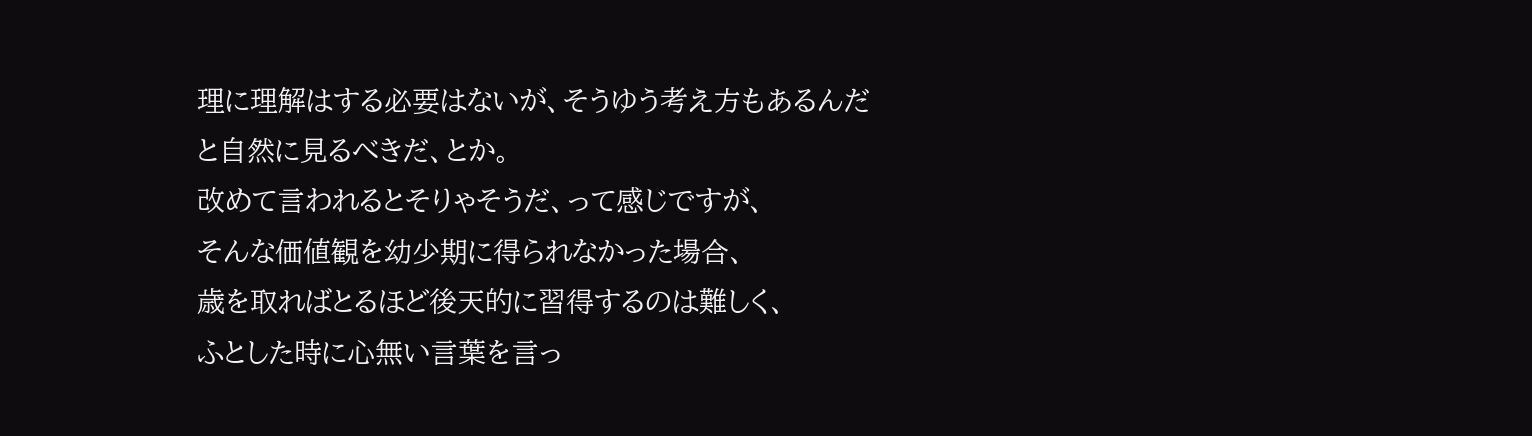理に理解はする必要はないが、そうゆう考え方もあるんだ
と自然に見るべきだ、とか。
改めて言われるとそりゃそうだ、って感じですが、
そんな価値観を幼少期に得られなかった場合、
歳を取ればとるほど後天的に習得するのは難しく、
ふとした時に心無い言葉を言っ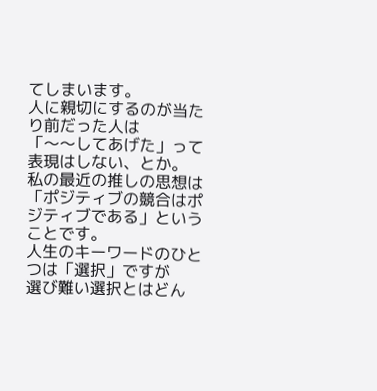てしまいます。
人に親切にするのが当たり前だった人は
「〜〜してあげた」って表現はしない、とか。
私の最近の推しの思想は
「ポジティブの競合はポジティブである」ということです。
人生のキーワードのひとつは「選択」ですが
選び難い選択とはどん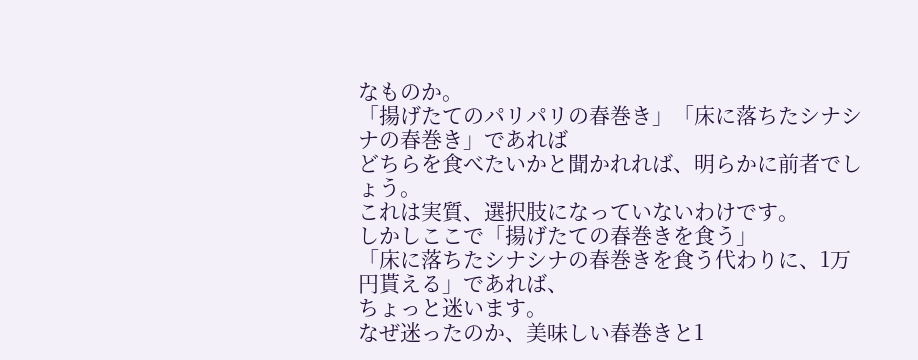なものか。
「揚げたてのパリパリの春巻き」「床に落ちたシナシナの春巻き」であれば
どちらを食べたいかと聞かれれば、明らかに前者でしょう。
これは実質、選択肢になっていないわけです。
しかしここで「揚げたての春巻きを食う」
「床に落ちたシナシナの春巻きを食う代わりに、1万円貰える」であれば、
ちょっと迷います。
なぜ迷ったのか、美味しい春巻きと1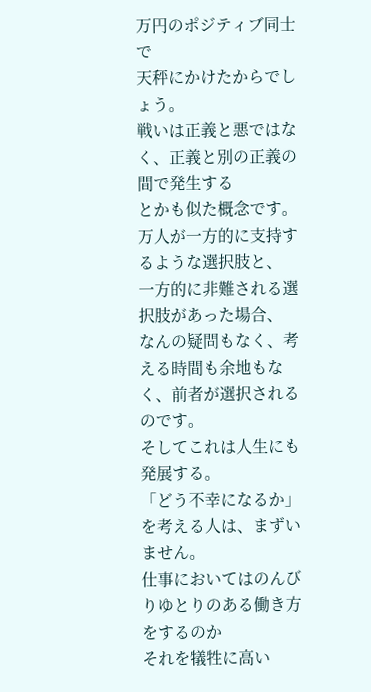万円のポジティブ同士で
天秤にかけたからでしょう。
戦いは正義と悪ではなく、正義と別の正義の間で発生する
とかも似た概念です。
万人が一方的に支持するような選択肢と、
一方的に非難される選択肢があった場合、
なんの疑問もなく、考える時間も余地もなく、前者が選択されるのです。
そしてこれは人生にも発展する。
「どう不幸になるか」を考える人は、まずいません。
仕事においてはのんびりゆとりのある働き方をするのか
それを犠牲に高い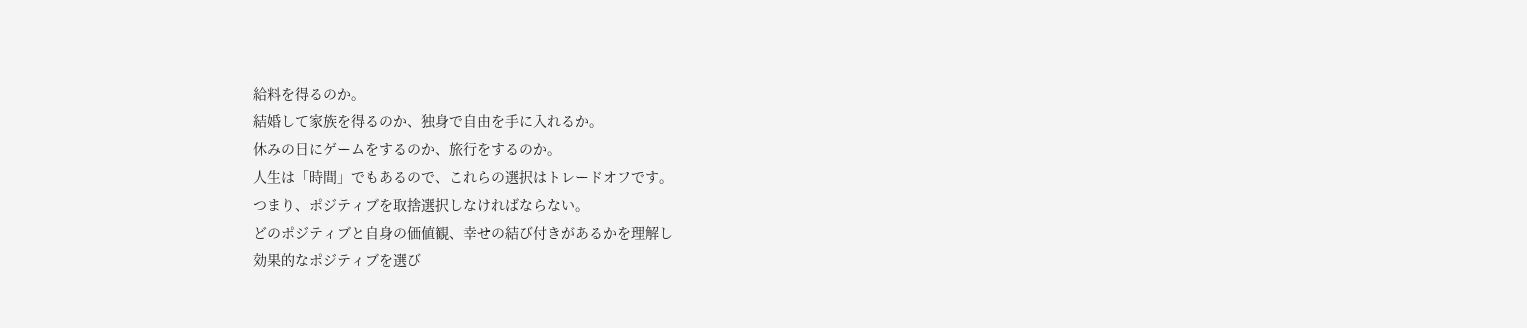給料を得るのか。
結婚して家族を得るのか、独身で自由を手に入れるか。
休みの日にゲームをするのか、旅行をするのか。
人生は「時間」でもあるので、これらの選択はトレードオフです。
つまり、ポジティブを取捨選択しなければならない。
どのポジティブと自身の価値観、幸せの結び付きがあるかを理解し
効果的なポジティブを選び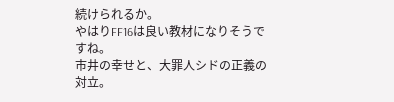続けられるか。
やはりFF16は良い教材になりそうですね。
市井の幸せと、大罪人シドの正義の対立。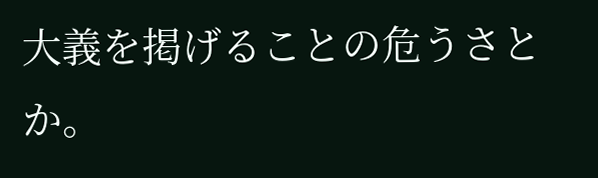大義を掲げることの危うさとか。